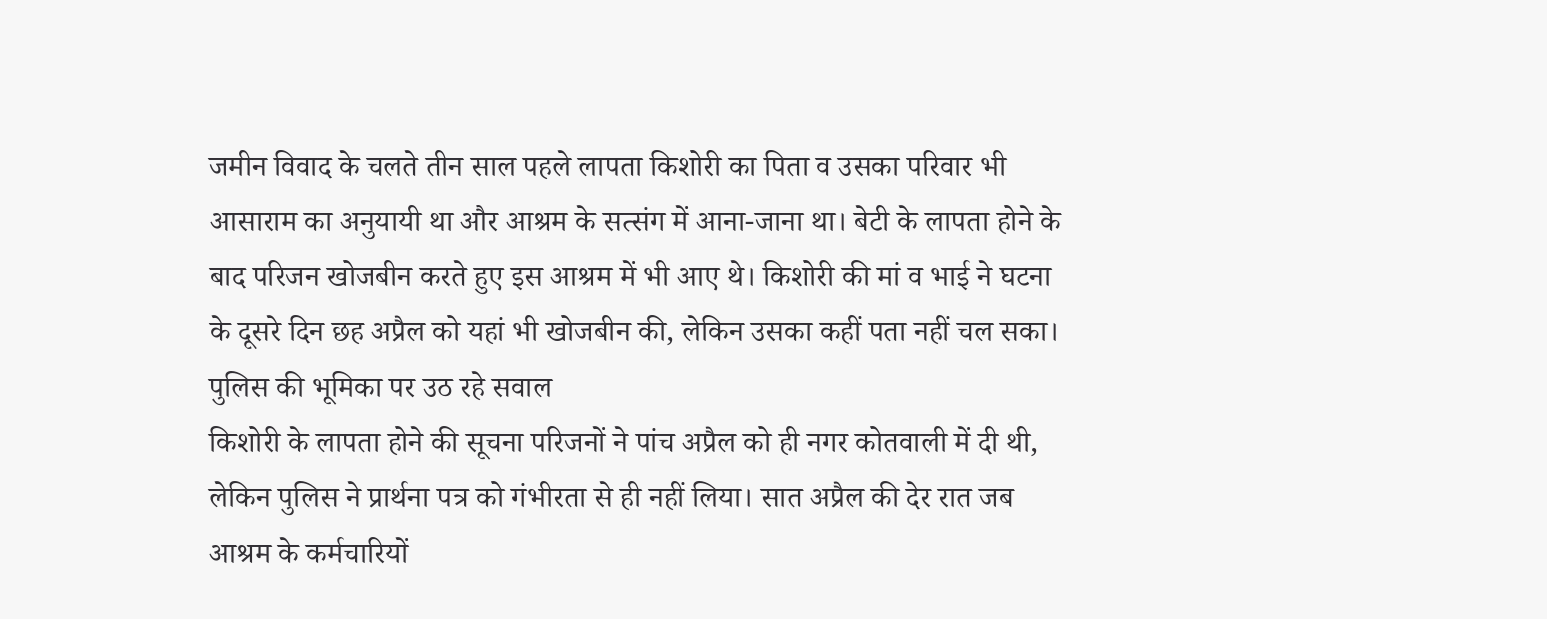जमीन विवाद के चलते तीन साल पहले लापता किशोरी का पिता व उसका परिवार भी आसाराम का अनुयायी था और आश्रम के सत्संग में आना-जाना था। बेटी के लापता होने के बाद परिजन खोजबीन करते हुए इस आश्रम में भी आए थे। किशोरी की मां व भाई ने घटना के दूसरे दिन छह अप्रैल को यहां भी खोजबीन की, लेकिन उसका कहीं पता नहीं चल सका।
पुलिस की भूमिका पर उठ रहे सवाल
किशोरी के लापता होने की सूचना परिजनों ने पांच अप्रैल को ही नगर कोतवाली में दी थी, लेकिन पुलिस ने प्रार्थना पत्र को गंभीरता से ही नहीं लिया। सात अप्रैल की देर रात जब आश्रम के कर्मचारियों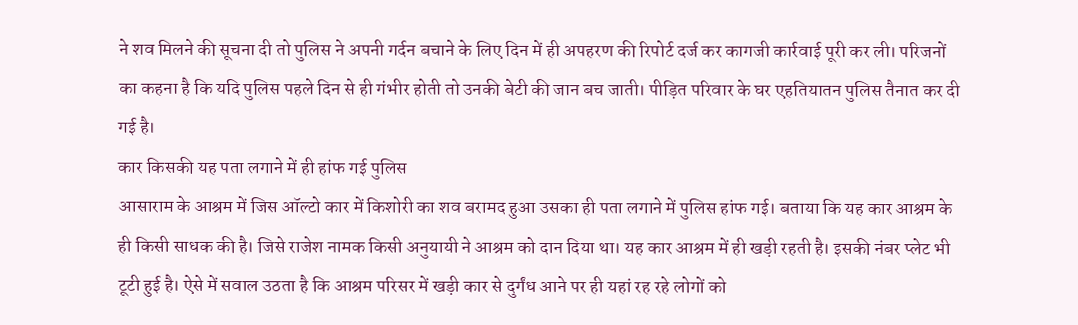ने शव मिलने की सूचना दी तो पुलिस ने अपनी गर्दन बचाने के लिए दिन में ही अपहरण की रिपोर्ट दर्ज कर कागजी कार्रवाई पूरी कर ली। परिजनों का कहना है कि यदि पुलिस पहले दिन से ही गंभीर होती तो उनकी बेटी की जान बच जाती। पीड़ित परिवार के घर एहतियातन पुलिस तैनात कर दी गई है।
कार किसकी यह पता लगाने में ही हांफ गई पुलिस
आसाराम के आश्रम में जिस ऑल्टो कार में किशोरी का शव बरामद हुआ उसका ही पता लगाने में पुलिस हांफ गई। बताया कि यह कार आश्रम के ही किसी साधक की है। जिसे राजेश नामक किसी अनुयायी ने आश्रम को दान दिया था। यह कार आश्रम में ही खड़ी रहती है। इसकी नंबर प्लेट भी टूटी हुई है। ऐसे में सवाल उठता है कि आश्रम परिसर में खड़ी कार से दुर्गंध आने पर ही यहां रह रहे लोगों को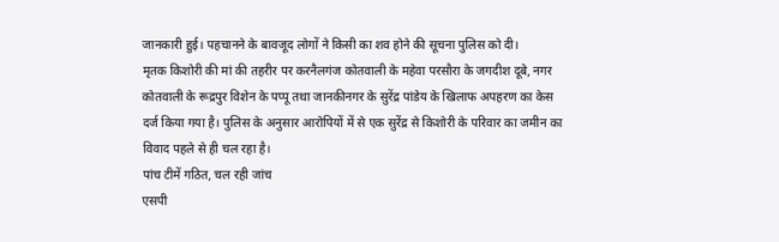जानकारी हुई। पहचानने के बावजूद लोगों ने किसी का शव होने की सूचना पुलिस को दी।
मृतक किशोरी की मां की तहरीर पर करनैलगंज कोतवाली के महेवा परसौरा के जगदीश दूबे, नगर कोतवाली के रूद्रपुर विशेन के पप्पू तथा जानकीनगर के सुरेंद्र पांडेय के खिलाफ अपहरण का केस दर्ज किया गया है। पुलिस के अनुसार आरोपियों में से एक सुरेंद्र से किशोरी के परिवार का जमीन का विवाद पहले से ही चल रहा है।
पांच टीमें गठित, चल रही जांच
एसपी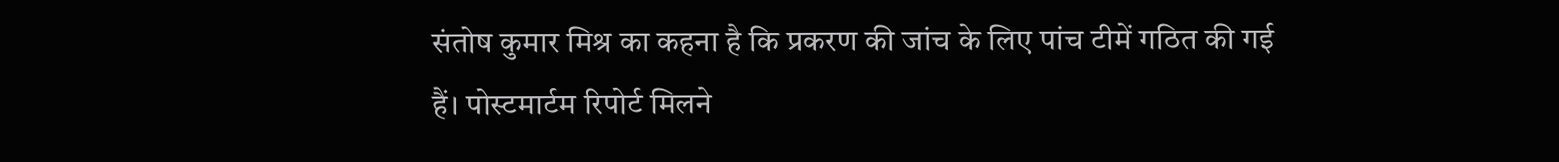संतोष कुमार मिश्र का कहना है कि प्रकरण की जांच के लिए पांच टीमें गठित की गई हैं। पोस्टमार्टम रिपोर्ट मिलने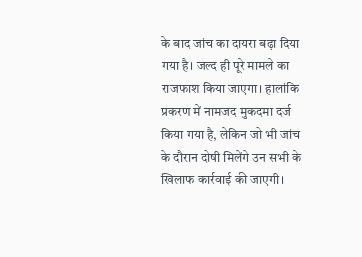के बाद जांच का दायरा बढ़ा दिया गया है। जल्द ही पूरे मामले का राजफाश किया जाएगा। हालांकि प्रकरण में नामजद मुकदमा दर्ज किया गया है, लेकिन जो भी जांच के दौरान दोषी मिलेंगे उन सभी के खिलाफ कार्रवाई की जाएगी।